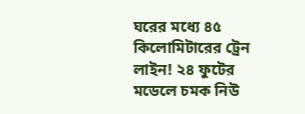ঘরের মধ্যে ৪৫ কিলোমিটারের ট্রেন লাইন! ২৪ ফুটের মডেলে চমক নিউ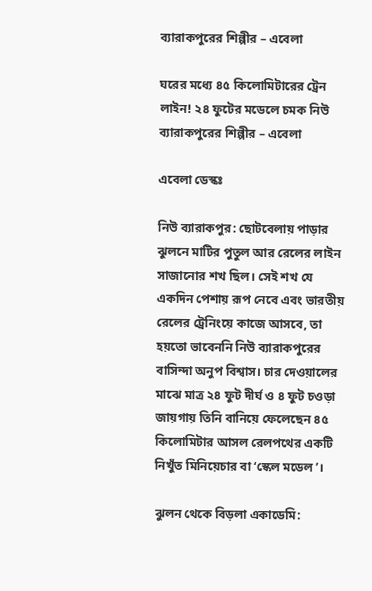ব্যারাকপুরের শিল্পীর – এবেলা

ঘরের মধ্যে ৪৫ কিলোমিটারের ট্রেন লাইন! ২৪ ফুটের মডেলে চমক নিউ ব্যারাকপুরের শিল্পীর – এবেলা

এবেলা ডেস্কঃ

নিউ ব্যারাকপুর: ছোটবেলায় পাড়ার ঝুলনে মাটির পুতুল আর রেলের লাইন সাজানোর শখ ছিল। সেই শখ যে একদিন পেশায় রূপ নেবে এবং ভারতীয় রেলের ট্রেনিংয়ে কাজে আসবে, তা হয়তো ভাবেননি নিউ ব্যারাকপুরের বাসিন্দা অনুপ বিশ্বাস। চার দেওয়ালের মাঝে মাত্র ২৪ ফুট দীর্ঘ ও ৪ ফুট চওড়া জায়গায় তিনি বানিয়ে ফেলেছেন ৪৫ কিলোমিটার আসল রেলপথের একটি নিখুঁত মিনিয়েচার বা ‘স্কেল মডেল’।

ঝুলন থেকে বিড়লা একাডেমি: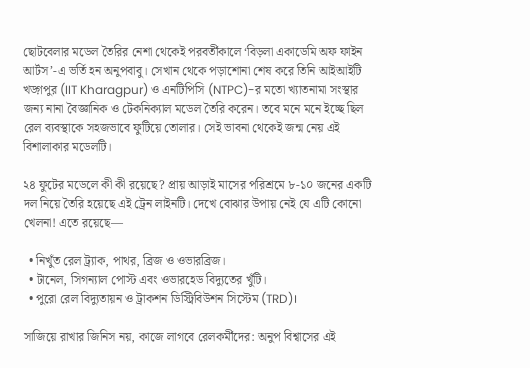ছোটবেলার মডেল তৈরির নেশা থেকেই পরবর্তীকালে ‘বিড়লা একাডেমি অফ ফাইন আর্টস’-এ ভর্তি হন অনুপবাবু। সেখান থেকে পড়াশোনা শেষ করে তিনি আইআইটি খড়্গপুর (IIT Kharagpur) ও এনটিপিসি (NTPC)-র মতো খ্যাতনামা সংস্থার জন্য নানা বৈজ্ঞানিক ও টেকনিক্যাল মডেল তৈরি করেন। তবে মনে মনে ইচ্ছে ছিল রেল ব্যবস্থাকে সহজভাবে ফুটিয়ে তোলার। সেই ভাবনা থেকেই জন্ম নেয় এই বিশালাকার মডেলটি।

২৪ ফুটের মডেলে কী কী রয়েছে? প্রায় আড়াই মাসের পরিশ্রমে ৮-১০ জনের একটি দল নিয়ে তৈরি হয়েছে এই ট্রেন লাইনটি। দেখে বোঝার উপায় নেই যে এটি কোনো খেলনা! এতে রয়েছে—

  • নিখুঁত রেল ট্র্যাক, পাথর, ব্রিজ ও ওভারব্রিজ।
  • টানেল, সিগন্যাল পোস্ট এবং ওভারহেড বিদ্যুতের খুঁটি।
  • পুরো রেল বিদ্যুতায়ন ও ট্রাকশন ডিস্ট্রিবিউশন সিস্টেম (TRD)।

সাজিয়ে রাখার জিনিস নয়, কাজে লাগবে রেলকর্মীদের: অনুপ বিশ্বাসের এই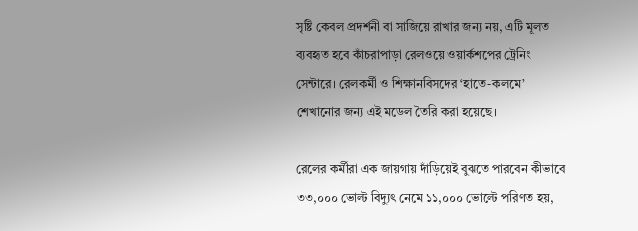সৃষ্টি কেবল প্রদর্শনী বা সাজিয়ে রাখার জন্য নয়, এটি মূলত ব্যবহৃত হবে কাঁচরাপাড়া রেলওয়ে ওয়ার্কশপের ট্রেনিং সেন্টারে। রেলকর্মী ও শিক্ষানবিসদের ‘হাতে-কলমে’ শেখানোর জন্য এই মডেল তৈরি করা হয়েছে।

রেলের কর্মীরা এক জায়গায় দাঁড়িয়েই বুঝতে পারবেন কীভাবে ৩৩,০০০ ভোল্ট বিদ্যুৎ নেমে ১১,০০০ ভোল্টে পরিণত হয়,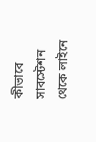কীভাবে সাবস্টেশন থেকে লাইনে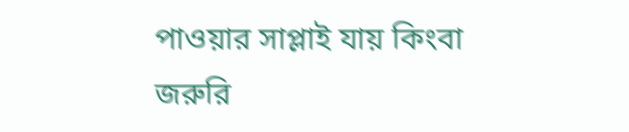পাওয়ার সাপ্লাই যায় কিংবা জরুরি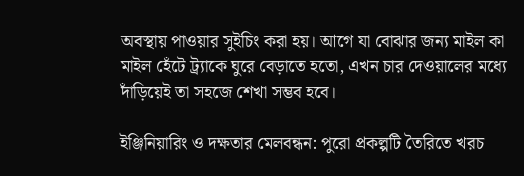অবস্থায় পাওয়ার সুইচিং করা হয়। আগে যা বোঝার জন্য মাইল কা মাইল হেঁটে ট্র্যাকে ঘুরে বেড়াতে হতো, এখন চার দেওয়ালের মধ্যে দাঁড়িয়েই তা সহজে শেখা সম্ভব হবে।

ইঞ্জিনিয়ারিং ও দক্ষতার মেলবন্ধন: পুরো প্রকল্পটি তৈরিতে খরচ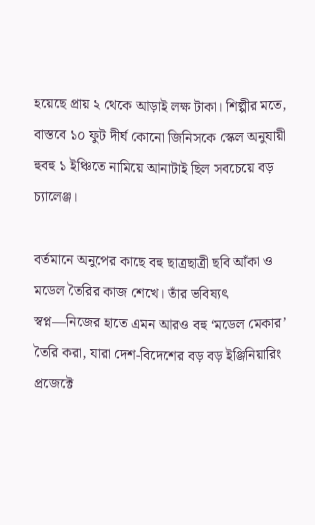হয়েছে প্রায় ২ থেকে আড়াই লক্ষ টাকা। শিল্পীর মতে, বাস্তবে ১০ ফুট দীর্ঘ কোনো জিনিসকে স্কেল অনুযায়ী হুবহু ১ ইঞ্চিতে নামিয়ে আনাটাই ছিল সবচেয়ে বড় চ্যালেঞ্জ।

বর্তমানে অনুপের কাছে বহু ছাত্রছাত্রী ছবি আঁকা ও মডেল তৈরির কাজ শেখে। তাঁর ভবিষ্যৎ স্বপ্ন—নিজের হাতে এমন আরও বহু ‘মডেল মেকার’ তৈরি করা, যারা দেশ-বিদেশের বড় বড় ইঞ্জিনিয়ারিং প্রজেক্টে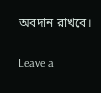অবদান রাখবে।

Leave a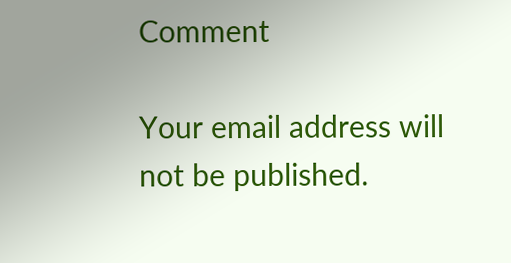Comment

Your email address will not be published.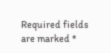Required fields are marked *